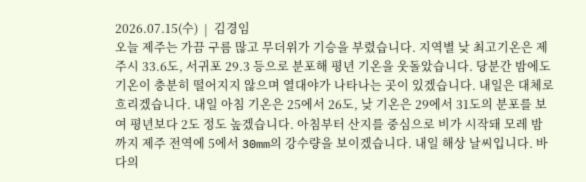2026.07.15(수)  |  김경임
오늘 제주는 가끔 구름 많고 무더위가 기승을 부렸습니다. 지역별 낮 최고기온은 제주시 33.6도, 서귀포 29.3 등으로 분포해 평년 기온을 웃돌았습니다. 당분간 밤에도 기온이 충분히 떨어지지 않으며 열대야가 나타나는 곳이 있겠습니다. 내일은 대체로 흐리겠습니다. 내일 아침 기온은 25에서 26도, 낮 기온은 29에서 31도의 분포를 보여 평년보다 2도 정도 높겠습니다. 아침부터 산지를 중심으로 비가 시작돼 모레 밤까지 제주 전역에 5에서 30mm의 강수량을 보이겠습니다. 내일 해상 날씨입니다. 바다의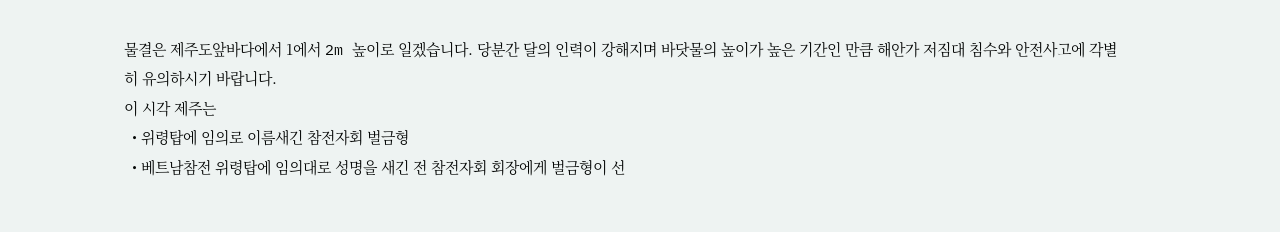물결은 제주도앞바다에서 1에서 2m 높이로 일겠습니다. 당분간 달의 인력이 강해지며 바닷물의 높이가 높은 기간인 만큼 해안가 저짐대 침수와 안전사고에 각별히 유의하시기 바랍니다.
이 시각 제주는
  • 위령탑에 임의로 이름새긴 참전자회 벌금형
  • 베트남참전 위령탑에 임의대로 성명을 새긴 전 참전자회 회장에게 벌금형이 선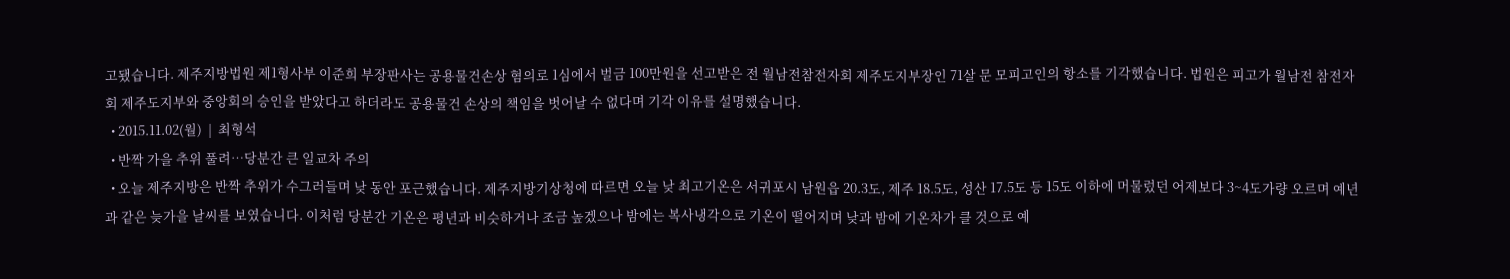고됐습니다. 제주지방법원 제1형사부 이준희 부장판사는 공용물건손상 혐의로 1심에서 벌금 100만원을 선고받은 전 월남전참전자회 제주도지부장인 71살 문 모피고인의 항소를 기각했습니다. 법원은 피고가 월남전 참전자회 제주도지부와 중앙회의 승인을 받았다고 하더라도 공용물건 손상의 책임을 벗어날 수 없다며 기각 이유를 설명했습니다.
  • 2015.11.02(월)  |  최형석
  • 반짝 가을 추위 풀려…당분간 큰 일교차 주의
  • 오늘 제주지방은 반짝 추위가 수그러들며 낮 동안 포근했습니다. 제주지방기상청에 따르면 오늘 낮 최고기온은 서귀포시 남원읍 20.3도, 제주 18.5도, 성산 17.5도 등 15도 이하에 머물렀던 어제보다 3~4도가량 오르며 예년과 같은 늦가을 날씨를 보였습니다. 이처럼 당분간 기온은 평년과 비슷하거나 조금 높겠으나 밤에는 복사냉각으로 기온이 떨어지며 낮과 밤에 기온차가 클 것으로 예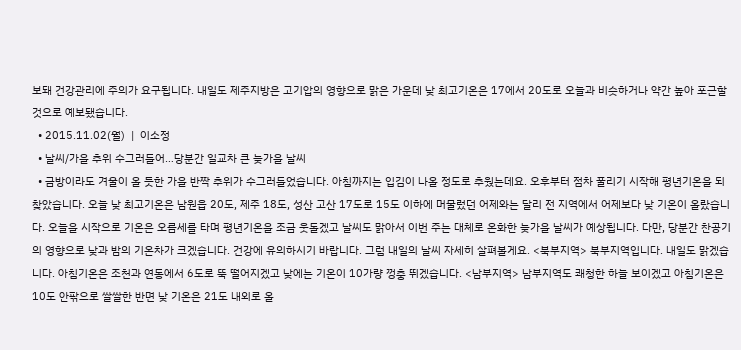보돼 건강관리에 주의가 요구됩니다. 내일도 제주지방은 고기압의 영향으로 맑은 가운데 낮 최고기온은 17에서 20도로 오늘과 비슷하거나 약간 높아 포근할 것으로 예보됐습니다.
  • 2015.11.02(월)  |  이소정
  • 날씨/가을 추위 수그러들어…당분간 일교차 큰 늦가을 날씨
  • 금방이라도 겨울이 올 듯한 가을 반짝 추위가 수그러들었습니다. 아침까지는 입김이 나올 정도로 추웠는데요. 오후부터 점차 풀리기 시작해 평년기온을 되찾았습니다. 오늘 낮 최고기온은 남원읍 20도, 제주 18도, 성산 고산 17도로 15도 이하에 머물렀던 어제와는 달리 전 지역에서 어제보다 낮 기온이 올랐습니다. 오늘을 시작으로 기온은 오름세를 타며 평년기온을 조금 웃돌겠고 날씨도 맑아서 이번 주는 대체로 온화한 늦가을 날씨가 예상됩니다. 다만, 당분간 찬공기의 영향으로 낮과 밤의 기온차가 크겠습니다. 건강에 유의하시기 바랍니다. 그럼 내일의 날씨 자세히 살펴볼게요. <북부지역> 북부지역입니다. 내일도 맑겠습니다. 아침기온은 조천과 연동에서 6도로 뚝 떨어지겠고 낮에는 기온이 10가량 껑충 뛰겠습니다. <남부지역> 남부지역도 쾌청한 하늘 보이겠고 아침기온은 10도 안팎으로 쌀쌀한 반면 낮 기온은 21도 내외로 올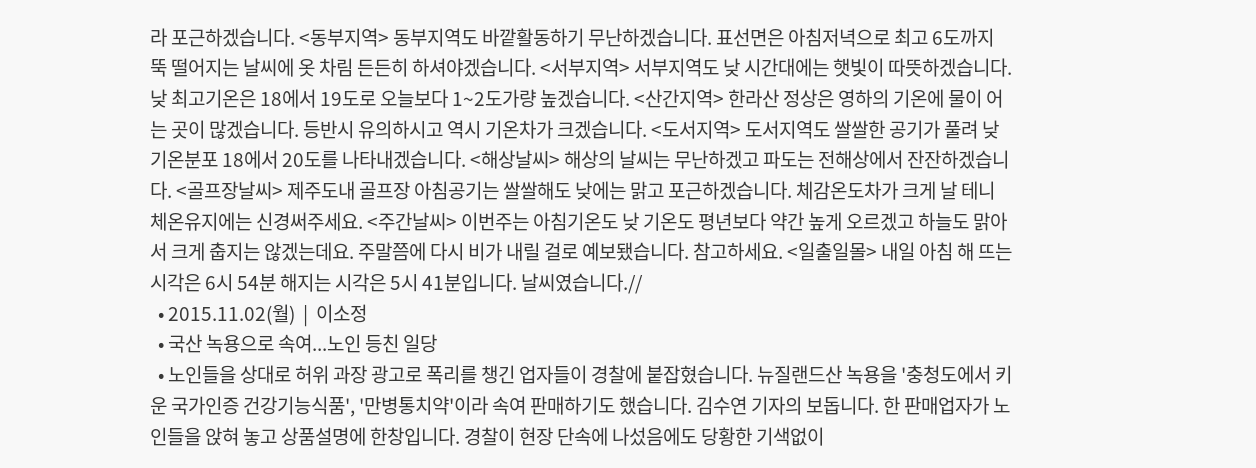라 포근하겠습니다. <동부지역> 동부지역도 바깥활동하기 무난하겠습니다. 표선면은 아침저녁으로 최고 6도까지 뚝 떨어지는 날씨에 옷 차림 든든히 하셔야겠습니다. <서부지역> 서부지역도 낮 시간대에는 햇빛이 따뜻하겠습니다. 낮 최고기온은 18에서 19도로 오늘보다 1~2도가량 높겠습니다. <산간지역> 한라산 정상은 영하의 기온에 물이 어는 곳이 많겠습니다. 등반시 유의하시고 역시 기온차가 크겠습니다. <도서지역> 도서지역도 쌀쌀한 공기가 풀려 낮 기온분포 18에서 20도를 나타내겠습니다. <해상날씨> 해상의 날씨는 무난하겠고 파도는 전해상에서 잔잔하겠습니다. <골프장날씨> 제주도내 골프장 아침공기는 쌀쌀해도 낮에는 맑고 포근하겠습니다. 체감온도차가 크게 날 테니 체온유지에는 신경써주세요. <주간날씨> 이번주는 아침기온도 낮 기온도 평년보다 약간 높게 오르겠고 하늘도 맑아서 크게 춥지는 않겠는데요. 주말쯤에 다시 비가 내릴 걸로 예보됐습니다. 참고하세요. <일출일몰> 내일 아침 해 뜨는 시각은 6시 54분 해지는 시각은 5시 41분입니다. 날씨였습니다.//
  • 2015.11.02(월)  |  이소정
  • 국산 녹용으로 속여...노인 등친 일당
  • 노인들을 상대로 허위 과장 광고로 폭리를 챙긴 업자들이 경찰에 붙잡혔습니다. 뉴질랜드산 녹용을 '충청도에서 키운 국가인증 건강기능식품', '만병통치약'이라 속여 판매하기도 했습니다. 김수연 기자의 보돕니다. 한 판매업자가 노인들을 앉혀 놓고 상품설명에 한창입니다. 경찰이 현장 단속에 나섰음에도 당황한 기색없이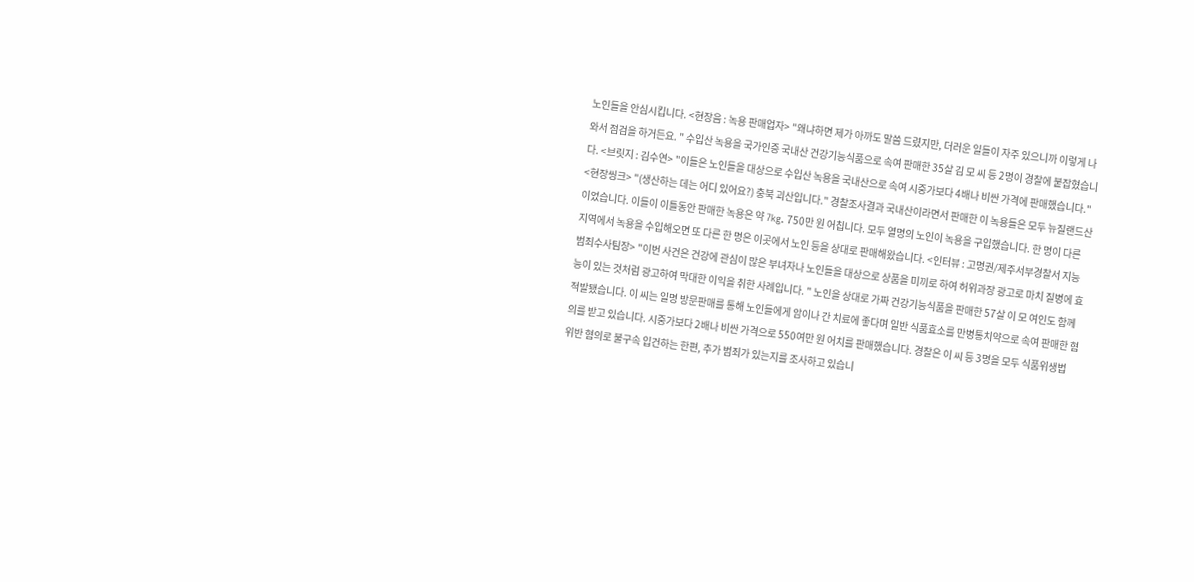노인들을 안심시킵니다. <현장음 : 녹용 판매업자> "왜냐하면 제가 아까도 말씀 드렸지만, 더러운 일들이 자주 있으니까 이렇게 나와서 점검을 하거든요. " 수입산 녹용을 국가인증 국내산 건강기능식품으로 속여 판매한 35살 김 모 씨 등 2명이 경찰에 붙잡혔습니다. <브릿지 : 김수연> "이들은 노인들을 대상으로 수입산 녹용을 국내산으로 속여 시중가보다 4배나 비싼 가격에 판매했습니다." <현장씽크> "(생산하는 데는 어디 있어요?) 충북 괴산입니다." 경찰조사결과 국내산이라면서 판매한 이 녹용들은 모두 뉴질랜드산이었습니다. 이들이 이틀동안 판매한 녹용은 약 7kg. 750만 원 어칩니다. 모두 열명의 노인이 녹용을 구입했습니다. 한 명이 다른 지역에서 녹용을 수입해오면 또 다른 한 명은 이곳에서 노인 등을 상대로 판매해왔습니다. <인터뷰 : 고명권/제주서부경찰서 지능범죄수사팀장> "이번 사건은 건강에 관심이 많은 부녀자나 노인들을 대상으로 상품을 미끼로 하여 허위과장 광고로 마치 질병에 효능이 있는 것처럼 광고하여 막대한 이익을 취한 사례입니다. " 노인을 상대로 가짜 건강기능식품을 판매한 57살 이 모 여인도 함께 적발됐습니다. 이 씨는 일명 방문판매를 통해 노인들에게 암이나 간 치료에 좋다며 일반 식품효소를 만병통치약으로 속여 판매한 혐의를 받고 있습니다. 시중가보다 2배나 비싼 가격으로 550여만 원 어치를 판매했습니다. 경찰은 이 씨 등 3명을 모두 식품위생법 위반 혐의로 불구속 입건하는 한편, 추가 범죄가 있는지를 조사하고 있습니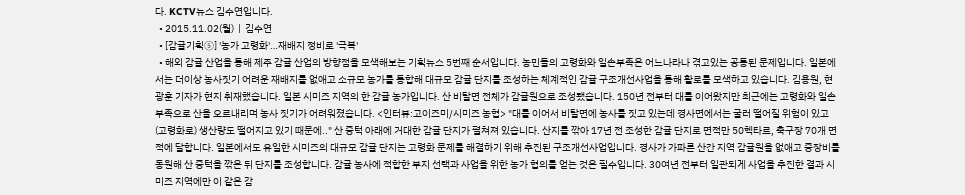다. KCTV뉴스 김수연입니다.
  • 2015.11.02(월)  |  김수연
  • [감귤기획⑤] '농가 고령화'…재배지 정비로 '극복'
  • 해외 감귤 산업을 통해 제주 감귤 산업의 방향점을 모색해보는 기획뉴스 5번째 순서입니다. 농민들의 고령화와 일손부족은 어느나라나 겪고있는 공통된 문제입니다. 일본에서는 더이상 농사짓기 어려운 재배지를 없애고 소규모 농가를 통합해 대규모 감귤 단지를 조성하는 체계적인 감귤 구조개선사업을 통해 활로를 모색하고 있습니다. 김용원, 현광훈 기자가 현지 취재했습니다. 일본 시미즈 지역의 한 감귤 농가입니다. 산 비탈면 전체가 감귤원으로 조성됐습니다. 150년 전부터 대를 이어왔지만 최근에는 고령화와 일손 부족으로 산을 오르내리며 농사 짓기가 어려워졌습니다. <인터뷰:고이즈미/시미즈 농협> "대를 이어서 비탈면에 농사를 짓고 있는데 경사면에서는 굴러 떨어질 위험이 있고 (고령화로) 생산량도 떨어지고 있기 때문에.." 산 중턱 아래에 거대한 감귤 단지가 펼쳐져 있습니다. 산지를 깎아 17년 전 조성한 감귤 단지로 면적만 50헥타르, 축구장 70개 면적에 달합니다. 일본에서도 유일한 시미즈의 대규모 감귤 단지는 고령화 문제를 해결하기 위해 추진된 구조개선사업입니다. 경사가 가파른 산간 지역 감귤원을 없애고 중장비를 동원해 산 중턱을 깎은 뒤 단지를 조성합니다. 감귤 농사에 적합한 부지 선택과 사업을 위한 농가 협의를 얻는 것은 필수입니다. 30여년 전부터 일관되게 사업을 추진한 결과 시미즈 지역에만 이 같은 감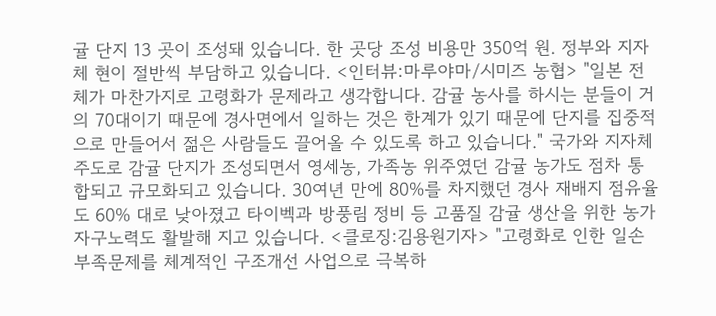귤 단지 13 곳이 조성돼 있습니다. 한 곳당 조성 비용만 350억 원. 정부와 지자체 현이 절반씩 부담하고 있습니다. <인터뷰:마루야마/시미즈 농협> "일본 전체가 마찬가지로 고령화가 문제라고 생각합니다. 감귤 농사를 하시는 분들이 거의 70대이기 때문에 경사면에서 일하는 것은 한계가 있기 때문에 단지를 집중적으로 만들어서 젊은 사람들도 끌어올 수 있도록 하고 있습니다." 국가와 지자체 주도로 감귤 단지가 조성되면서 영세농, 가족농 위주였던 감귤 농가도 점차 통합되고 규모화되고 있습니다. 30여년 만에 80%를 차지했던 경사 재배지 점유율도 60% 대로 낮아졌고 타이벡과 방풍림 정비 등 고품질 감귤 생산을 위한 농가 자구노력도 활발해 지고 있습니다. <클로징:김용원기자> "고령화로 인한 일손부족문제를 체계적인 구조개선 사업으로 극복하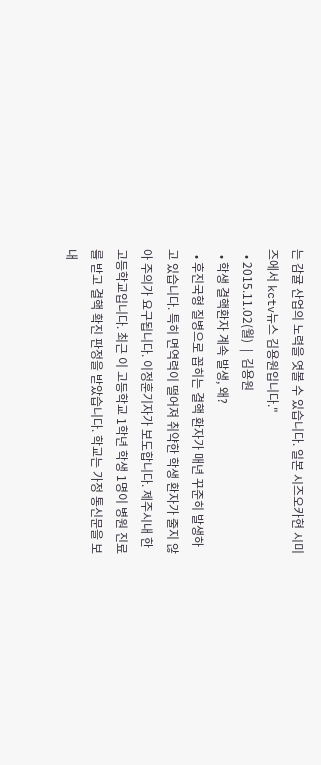는 감귤 산업의 노력을 엿볼 수 있습니다. 일본 시즈오카현 시미즈에서 kctv뉴스 김용원입니다."
  • 2015.11.02(월)  |  김용원
  • 학생 결핵환자 계속 발생, 왜?
  • 후진국형 질병으로 꼽히는 결핵 환자가 매년 꾸준히 발생하고 있습니다. 특히 면역력이 떨어져 취약한 학생 환자가 줄지 않아 주의가 요구됩니다. 이정훈기자가 보도합니다. 제주시내 한 고등학교입니다. 최근 이 고등학교 1학년 학생 1명이 병원 진료를 받고 결핵 확진 판정을 받았습니다. 학교는 가정 통신문을 보내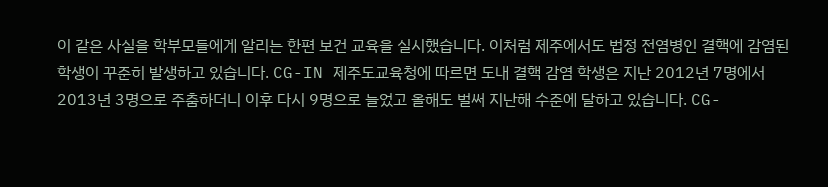이 같은 사실을 학부모들에게 알리는 한편 보건 교육을 실시했습니다. 이처럼 제주에서도 법정 전염병인 결핵에 감염된 학생이 꾸준히 발생하고 있습니다. CG-IN 제주도교육청에 따르면 도내 결핵 감염 학생은 지난 2012년 7명에서 2013년 3명으로 주춤하더니 이후 다시 9명으로 늘었고 올해도 벌써 지난해 수준에 달하고 있습니다. CG-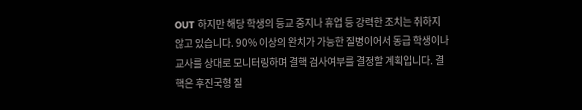OUT 하지만 해당 학생의 등교 중지나 휴업 등 강력한 조치는 취하지 않고 있습니다. 90% 이상의 완치가 가능한 질병이어서 동급 학생이나 교사를 상대로 모니터링하며 결핵 검사여부를 결정할 계획입니다. 결핵은 후진국형 질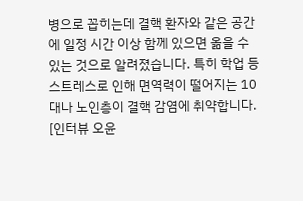병으로 꼽히는데 결핵 환자와 같은 공간에 일정 시간 이상 함께 있으면 옮을 수 있는 것으로 알려졌습니다. 특히 학업 등 스트레스로 인해 면역력이 떨어지는 10대나 노인층이 결핵 감염에 취약합니다. [인터뷰 오윤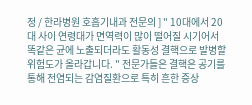정 / 한라병원 호흡기내과 전문의 ] " 10대에서 20대 사이 연령대가 면역력이 많이 떨어질 시기어서 똑같은 균에 노출되더라도 활동성 결핵으로 발병할 위험도가 올라갑니다. " 전문가들은 결핵은 공기를 통해 전염되는 감염질환으로 특히 흔한 증상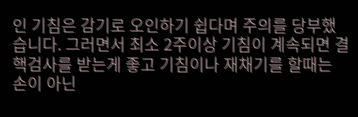인 기침은 감기로 오인하기 쉽다며 주의를 당부했습니다. 그러면서 최소 2주이상 기침이 계속되면 결핵검사를 받는게 좋고 기침이나 재채기를 할때는 손이 아닌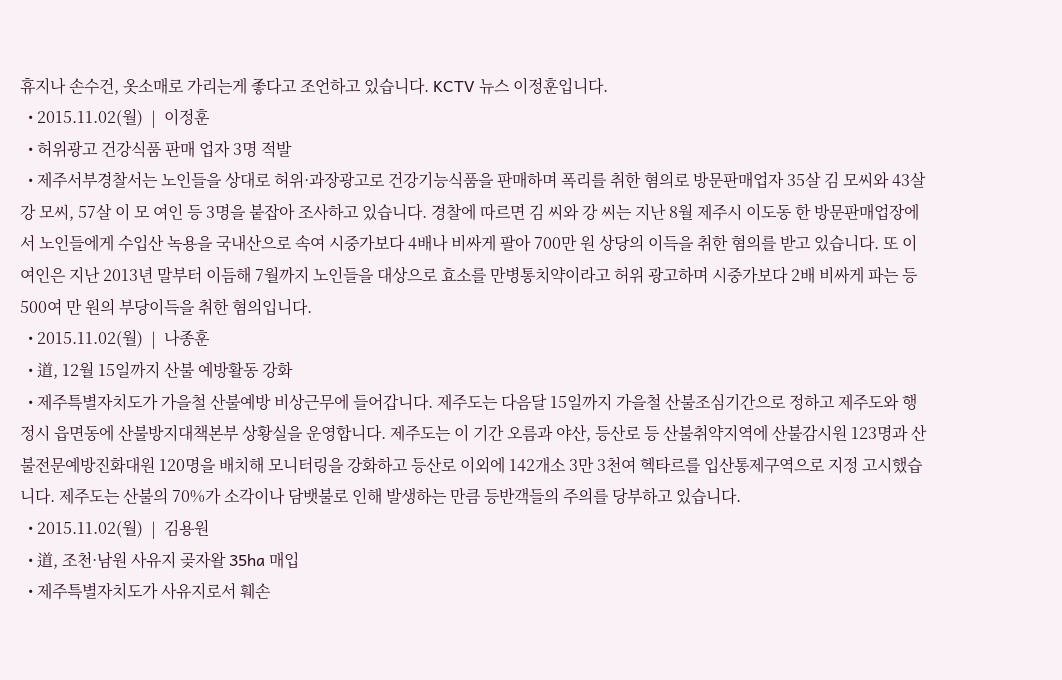휴지나 손수건, 옷소매로 가리는게 좋다고 조언하고 있습니다. KCTV 뉴스 이정훈입니다.
  • 2015.11.02(월)  |  이정훈
  • 허위광고 건강식품 판매 업자 3명 적발
  • 제주서부경찰서는 노인들을 상대로 허위·과장광고로 건강기능식품을 판매하며 폭리를 취한 혐의로 방문판매업자 35살 김 모씨와 43살 강 모씨, 57살 이 모 여인 등 3명을 붙잡아 조사하고 있습니다. 경찰에 따르면 김 씨와 강 씨는 지난 8월 제주시 이도동 한 방문판매업장에서 노인들에게 수입산 녹용을 국내산으로 속여 시중가보다 4배나 비싸게 팔아 700만 원 상당의 이득을 취한 혐의를 받고 있습니다. 또 이 여인은 지난 2013년 말부터 이듬해 7월까지 노인들을 대상으로 효소를 만병통치약이라고 허위 광고하며 시중가보다 2배 비싸게 파는 등 500여 만 원의 부당이득을 취한 혐의입니다.
  • 2015.11.02(월)  |  나종훈
  • 道, 12월 15일까지 산불 예방활동 강화
  • 제주특별자치도가 가을철 산불예방 비상근무에 들어갑니다. 제주도는 다음달 15일까지 가을철 산불조심기간으로 정하고 제주도와 행정시 읍면동에 산불방지대책본부 상황실을 운영합니다. 제주도는 이 기간 오름과 야산, 등산로 등 산불취약지역에 산불감시원 123명과 산불전문예방진화대원 120명을 배치해 모니터링을 강화하고 등산로 이외에 142개소 3만 3천여 헥타르를 입산통제구역으로 지정 고시했습니다. 제주도는 산불의 70%가 소각이나 담뱃불로 인해 발생하는 만큼 등반객들의 주의를 당부하고 있습니다.
  • 2015.11.02(월)  |  김용원
  • 道, 조천·남원 사유지 곶자왈 35ha 매입
  • 제주특별자치도가 사유지로서 훼손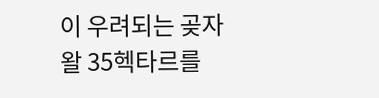이 우려되는 곶자왈 35헥타르를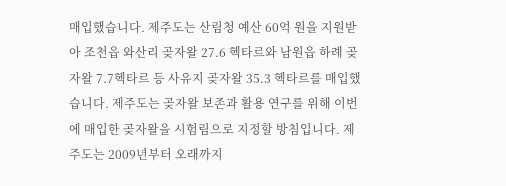매입했습니다. 제주도는 산림청 예산 60억 원을 지원받아 조천읍 와산리 곶자왈 27.6 헥타르와 남원읍 하례 곶자왈 7.7헥타르 등 사유지 곶자왈 35.3 헥타르를 매입했습니다. 제주도는 곶자왈 보존과 활용 연구를 위해 이번에 매입한 곶자왈을 시험림으로 지정할 방침입니다. 제주도는 2009년부터 오래까지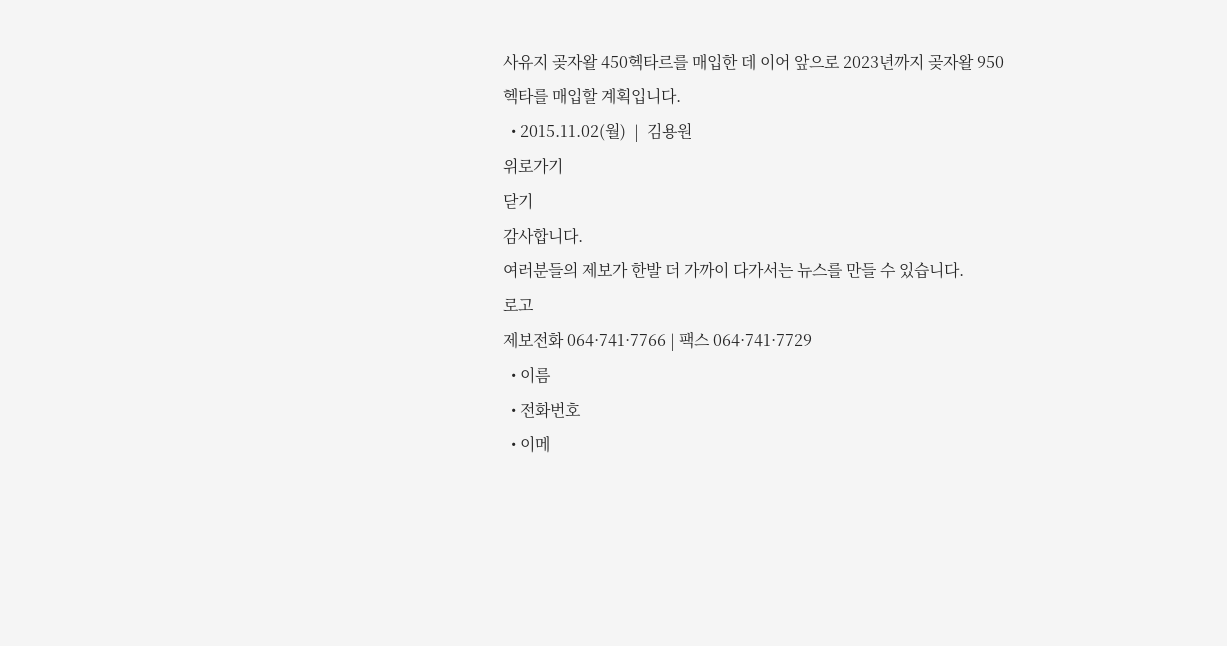사유지 곶자왈 450헥타르를 매입한 데 이어 앞으로 2023년까지 곶자왈 950헥타를 매입할 계획입니다.
  • 2015.11.02(월)  |  김용원
위로가기
닫기
감사합니다.
여러분들의 제보가 한발 더 가까이 다가서는 뉴스를 만들 수 있습니다.
로고
제보전화 064·741·7766 | 팩스 064·741·7729
  • 이름
  • 전화번호
  • 이메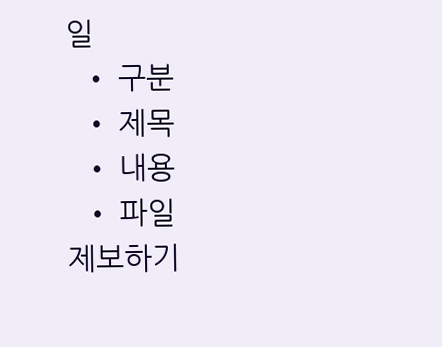일
  • 구분
  • 제목
  • 내용
  • 파일
제보하기